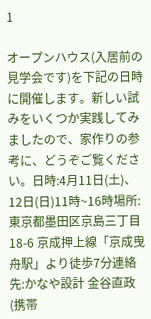1

オープンハウス(入居前の見学会です)を下記の日時に開催します。新しい試みをいくつか実践してみましたので、家作りの参考に、どうぞご覧ください。日時:4月11日(土)、12日(日)11時~16時場所:東京都墨田区京島三丁目18-6 京成押上線「京成曳舟駅」より徒歩7分連絡先:かなや設計 金谷直政 (携帯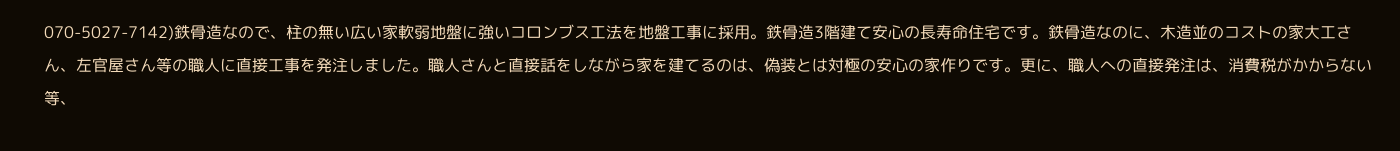070-5027-7142)鉄骨造なので、柱の無い広い家軟弱地盤に強いコロンブス工法を地盤工事に採用。鉄骨造3階建て安心の長寿命住宅です。鉄骨造なのに、木造並のコストの家大工さん、左官屋さん等の職人に直接工事を発注しました。職人さんと直接話をしながら家を建てるのは、偽装とは対極の安心の家作りです。更に、職人への直接発注は、消費税がかからない等、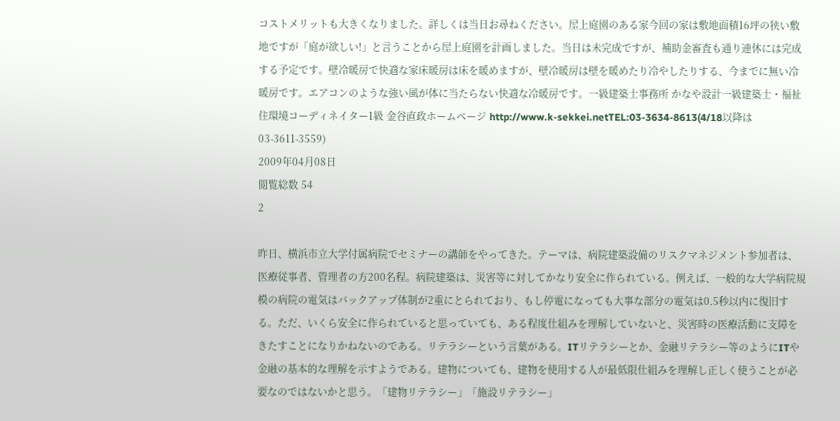コストメリットも大きくなりました。詳しくは当日お尋ねください。屋上庭園のある家今回の家は敷地面積16坪の狭い敷地ですが「庭が欲しい!」と言うことから屋上庭園を計画しました。当日は未完成ですが、補助金審査も通り連休には完成する予定です。壁冷暖房で快適な家床暖房は床を暖めますが、壁冷暖房は壁を暖めたり冷やしたりする、今までに無い冷暖房です。エアコンのような強い風が体に当たらない快適な冷暖房です。一級建築士事務所 かなや設計一級建築士・福祉住環境コーディネイター1級 金谷直政ホームページ http://www.k-sekkei.netTEL:03-3634-8613(4/18以降は03-3611-3559)
2009年04月08日
閲覧総数 54
2

昨日、横浜市立大学付属病院でセミナーの講師をやってきた。テーマは、病院建築設備のリスクマネジメント参加者は、医療従事者、管理者の方200名程。病院建築は、災害等に対してかなり安全に作られている。例えば、一般的な大学病院規模の病院の電気はバックアップ体制が2重にとられており、もし停電になっても大事な部分の電気は0.5秒以内に復旧する。ただ、いくら安全に作られていると思っていても、ある程度仕組みを理解していないと、災害時の医療活動に支障をきたすことになりかねないのである。リテラシーという言葉がある。ITリテラシーとか、金融リテラシー等のようにITや金融の基本的な理解を示すようである。建物についても、建物を使用する人が最低限仕組みを理解し正しく使うことが必要なのではないかと思う。「建物リテラシー」「施設リテラシー」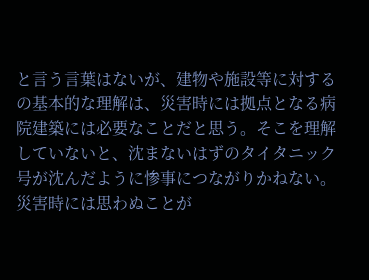と言う言葉はないが、建物や施設等に対するの基本的な理解は、災害時には拠点となる病院建築には必要なことだと思う。そこを理解していないと、沈まないはずのタイタニック号が沈んだように惨事につながりかねない。災害時には思わぬことが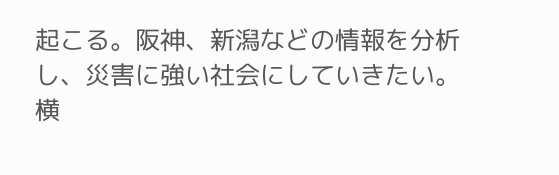起こる。阪神、新潟などの情報を分析し、災害に強い社会にしていきたい。横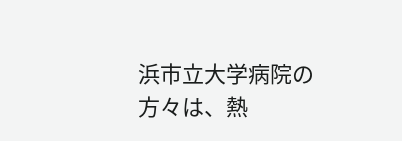浜市立大学病院の方々は、熱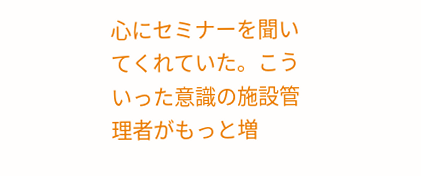心にセミナーを聞いてくれていた。こういった意識の施設管理者がもっと増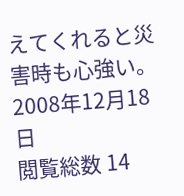えてくれると災害時も心強い。
2008年12月18日
閲覧総数 14